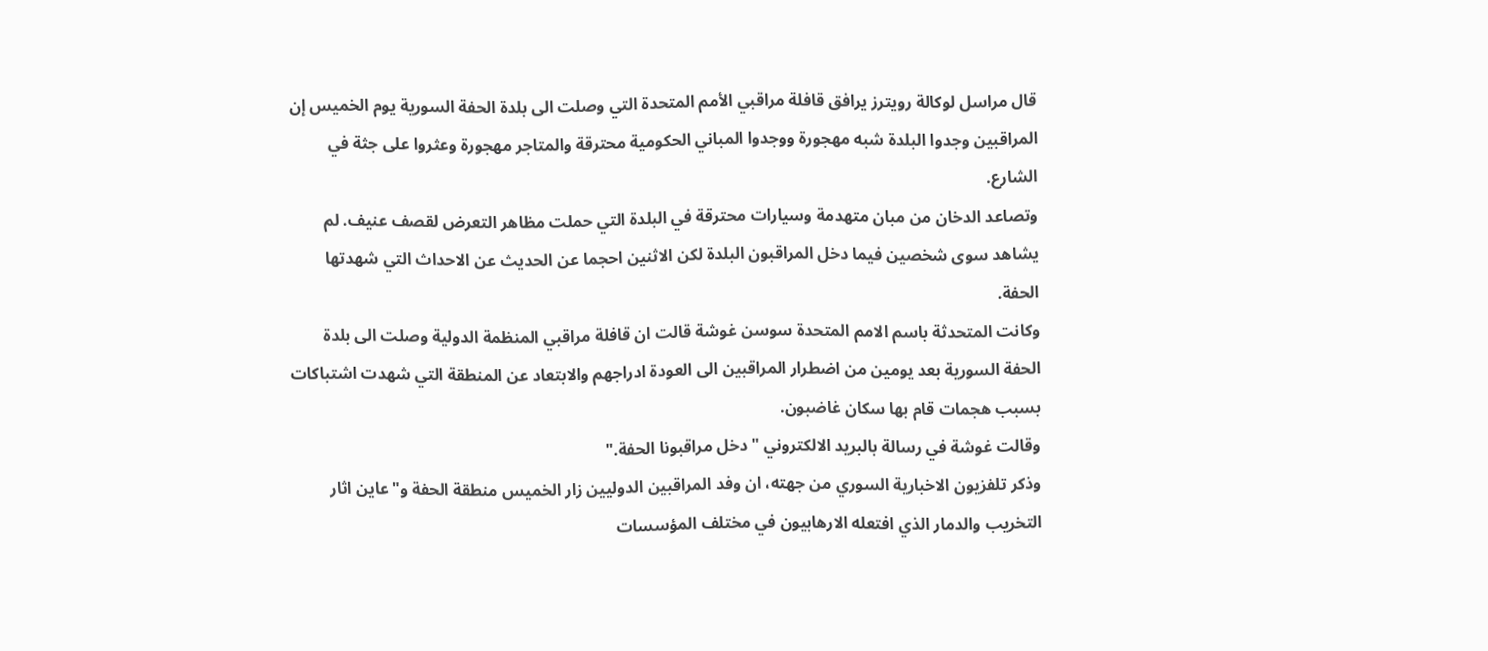قال مراسل لوكالة رويترز يرافق قافلة مراقبي الأمم المتحدة التي وصلت الى بلدة الحفة السورية يوم الخميس إن المراقبين وجدوا البلدة شبه مهجورة ووجدوا المباني الحكومية محترقة والمتاجر مهجورة وعثروا على جثة في الشارع.
وتصاعد الدخان من مبان متهدمة وسيارات محترقة في البلدة التي حملت مظاهر التعرض لقصف عنيف. لم يشاهد سوى شخصين فيما دخل المراقبون البلدة لكن الاثنين احجما عن الحديث عن الاحداث التي شهدتها الحفة.
وكانت المتحدثة باسم الامم المتحدة سوسن غوشة قالت ان قافلة مراقبي المنظمة الدولية وصلت الى بلدة الحفة السورية بعد يومين من اضطرار المراقبين الى العودة ادراجهم والابتعاد عن المنطقة التي شهدت اشتباكات بسبب هجمات قام بها سكان غاضبون.
وقالت غوشة في رسالة بالبريد الالكتروني "دخل مراقبونا الحفة."
وذكر تلفزيون الاخبارية السوري من جهته، ان وفد المراقبين الدوليين زار الخميس منطقة الحفة و"عاين اثار التخريب والدمار الذي افتعله الارهابيون في مختلف المؤسسات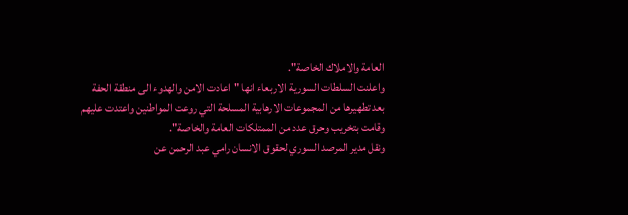العامة والاملاك الخاصة".
واعلنت السلطات السورية الاربعاء انها "اعادت الامن والهدوء الى منطقة الحفة بعد تطهيرها من المجموعات الارهابية المسلحة التي روعت المواطنين واعتدت عليهم وقامت بتخريب وحرق عدد من الممتلكات العامة والخاصة".
ونقل مدير المرصد السوري لحقوق الانسان رامي عبد الرحمن عن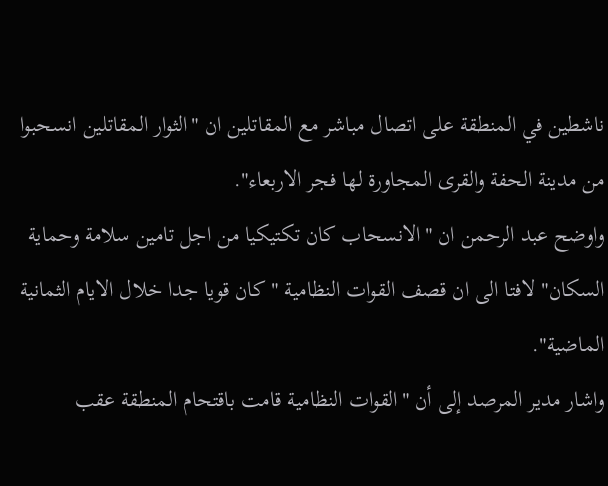ناشطين في المنطقة على اتصال مباشر مع المقاتلين ان "الثوار المقاتلين انسحبوا من مدينة الحفة والقرى المجاورة لها فجر الاربعاء".
واوضح عبد الرحمن ان "الانسحاب كان تكتيكيا من اجل تامين سلامة وحماية السكان" لافتا الى ان قصف القوات النظامية "كان قويا جدا خلال الايام الثمانية الماضية".
واشار مدير المرصد إلى أن "القوات النظامية قامت باقتحام المنطقة عقب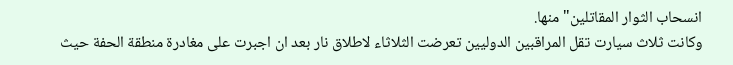انسحاب الثوار المقاتلين" منها.
وكانت ثلاث سيارت تقل المراقبين الدوليين تعرضت الثلاثاء لاطلاق نار بعد ان اجبرت على مغادرة منطقة الحفة حيث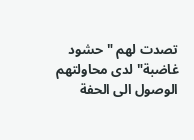تصدت لهم "حشود غاضبة" لدى محاولتهم الوصول الى الحفة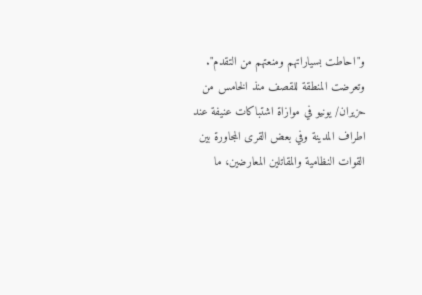و"احاطت بسياراتهم ومنعتهم من التقدم".
وتعرضت المنطقة للقصف منذ الخامس من حزيران/ يونيو في موازاة اشتباكات عنيفة عند اطراف المدينة وفي بعض القرى المجاورة بين القوات النظامية والمقاتلين المعارضين، ما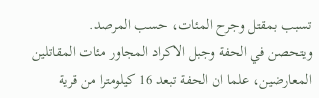تسبب بمقتل وجرح المئات، حسب المرصد.
ويتحصن في الحفة وجبل الاكراد المجاور مئات المقاتلين المعارضين، علما ان الحفة تبعد 16 كيلومترا من قرية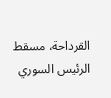القرداحة، مسقط الرئيس السوري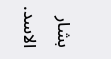بشار الاسد.